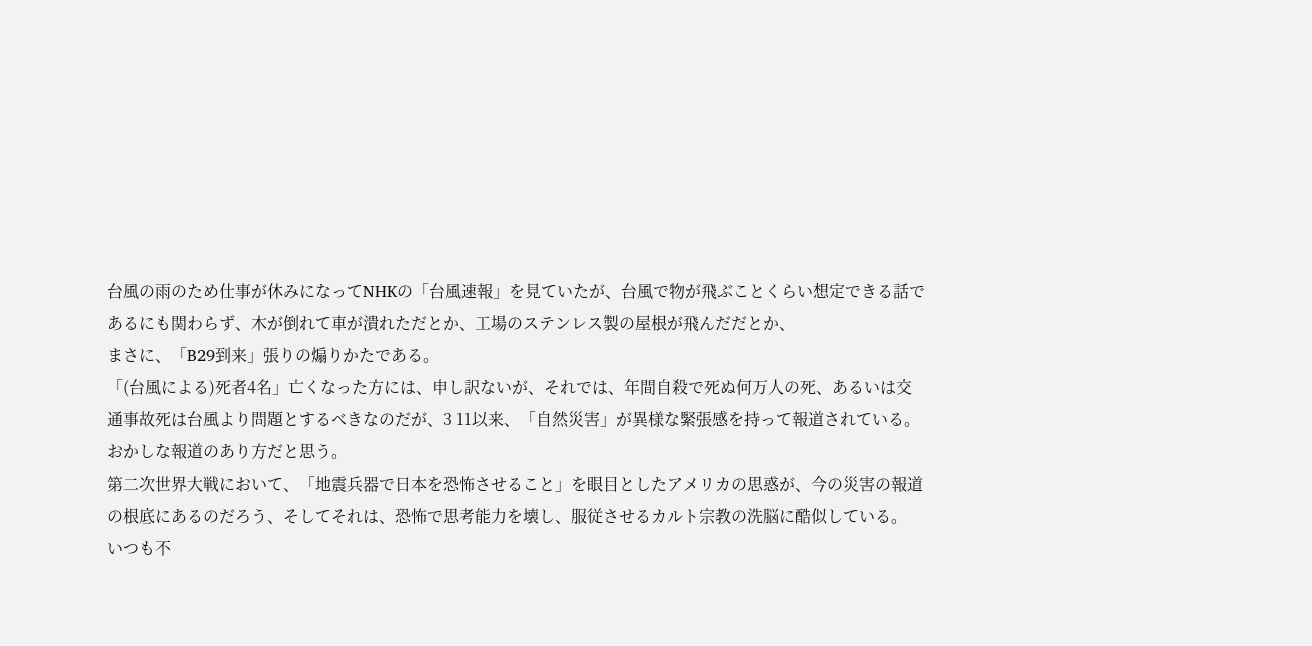台風の雨のため仕事が休みになってNHKの「台風速報」を見ていたが、台風で物が飛ぶことくらい想定できる話であるにも関わらず、木が倒れて車が潰れただとか、工場のステンレス製の屋根が飛んだだとか、
まさに、「B29到来」張りの煽りかたである。
「(台風による)死者4名」亡くなった方には、申し訳ないが、それでは、年間自殺で死ぬ何万人の死、あるいは交通事故死は台風より問題とするべきなのだが、3 11以来、「自然災害」が異様な緊張感を持って報道されている。おかしな報道のあり方だと思う。
第二次世界大戦において、「地震兵器で日本を恐怖させること」を眼目としたアメリカの思惑が、今の災害の報道の根底にあるのだろう、そしてそれは、恐怖で思考能力を壊し、服従させるカルト宗教の洗脳に酷似している。
いつも不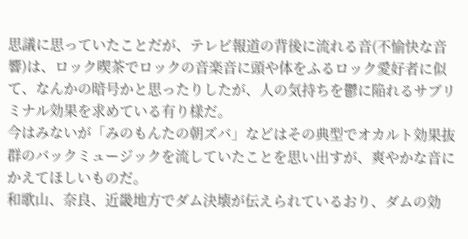思議に思っていたことだが、テレビ報道の背後に流れる音(不愉快な音響)は、ロック喫茶でロックの音楽音に頭や体をふるロック愛好者に似て、なんかの暗号かと思ったりしたが、人の気持ちを鬱に陥れるサブリミナル効果を求めている有り様だ。
今はみないが「みのもんたの朝ズバ」などはその典型でオカルト効果抜群のバックミュージックを流していたことを思い出すが、爽やかな音にかえてほしいものだ。
和歌山、奈良、近畿地方でダム決壊が伝えられているおり、ダムの効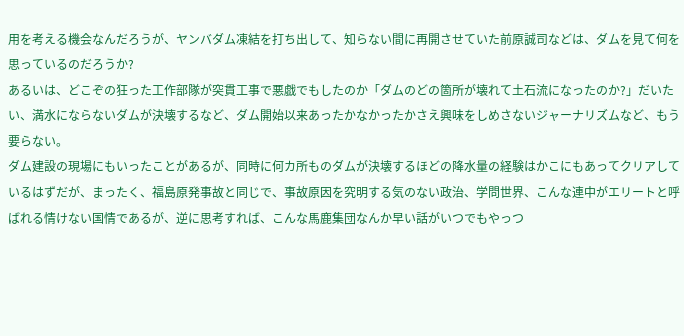用を考える機会なんだろうが、ヤンバダム凍結を打ち出して、知らない間に再開させていた前原誠司などは、ダムを見て何を思っているのだろうか?
あるいは、どこぞの狂った工作部隊が突貫工事で悪戯でもしたのか「ダムのどの箇所が壊れて土石流になったのか?」だいたい、満水にならないダムが決壊するなど、ダム開始以来あったかなかったかさえ興味をしめさないジャーナリズムなど、もう要らない。
ダム建設の現場にもいったことがあるが、同時に何カ所ものダムが決壊するほどの降水量の経験はかこにもあってクリアしているはずだが、まったく、福島原発事故と同じで、事故原因を究明する気のない政治、学問世界、こんな連中がエリートと呼ばれる情けない国情であるが、逆に思考すれば、こんな馬鹿集団なんか早い話がいつでもやっつ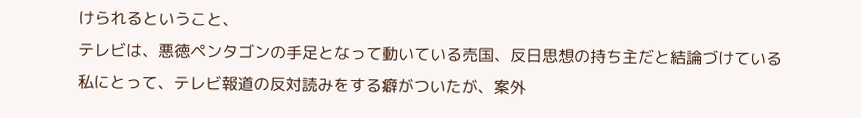けられるということ、
テレビは、悪徳ペンタゴンの手足となって動いている売国、反日思想の持ち主だと結論づけている私にとって、テレビ報道の反対読みをする癖がついたが、案外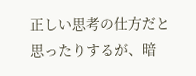正しい思考の仕方だと思ったりするが、暗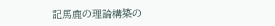記馬鹿の理論構築の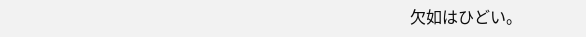欠如はひどい。